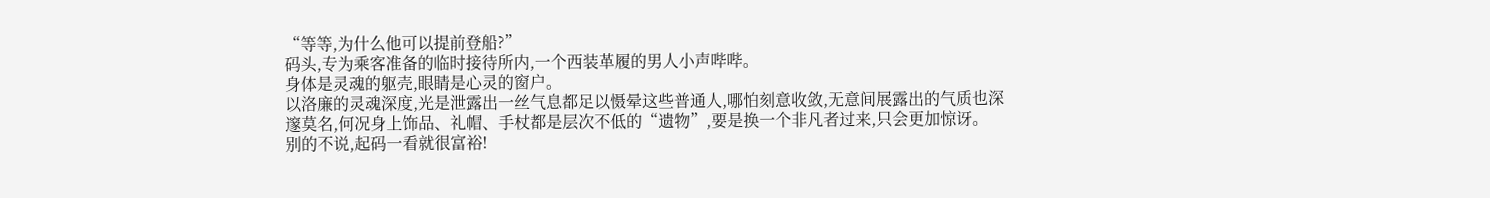“等等,为什么他可以提前登船?”
码头,专为乘客准备的临时接待所内,一个西装革履的男人小声哔哔。
身体是灵魂的躯壳,眼睛是心灵的窗户。
以洛廉的灵魂深度,光是泄露出一丝气息都足以慑晕这些普通人,哪怕刻意收敛,无意间展露出的气质也深邃莫名,何况身上饰品、礼帽、手杖都是层次不低的“遗物”,要是换一个非凡者过来,只会更加惊讶。
别的不说,起码一看就很富裕!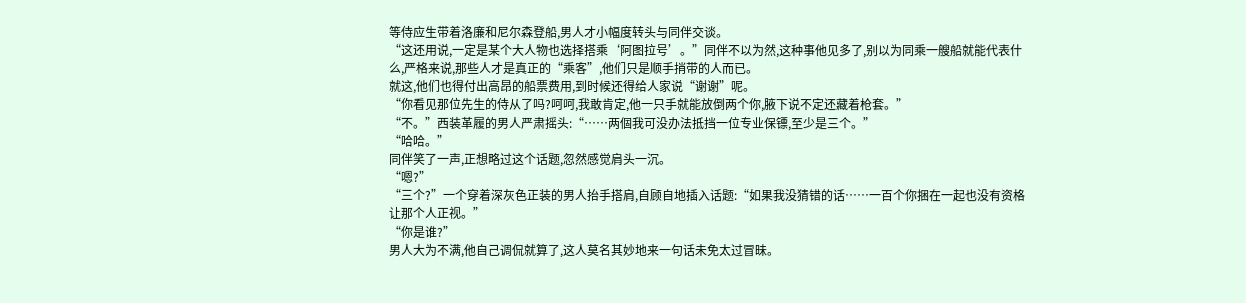等侍应生带着洛廉和尼尔森登船,男人才小幅度转头与同伴交谈。
“这还用说,一定是某个大人物也选择搭乘‘阿图拉号’。”同伴不以为然,这种事他见多了,别以为同乘一艘船就能代表什么,严格来说,那些人才是真正的“乘客”,他们只是顺手捎带的人而已。
就这,他们也得付出高昂的船票费用,到时候还得给人家说“谢谢”呢。
“你看见那位先生的侍从了吗?呵呵,我敢肯定,他一只手就能放倒两个你,腋下说不定还藏着枪套。”
“不。”西装革履的男人严肃摇头:“……两個我可没办法抵挡一位专业保镖,至少是三个。”
“哈哈。”
同伴笑了一声,正想略过这个话题,忽然感觉肩头一沉。
“嗯?”
“三个?”一个穿着深灰色正装的男人抬手搭肩,自顾自地插入话题:“如果我没猜错的话……一百个你捆在一起也没有资格让那个人正视。”
“你是谁?”
男人大为不满,他自己调侃就算了,这人莫名其妙地来一句话未免太过冒昧。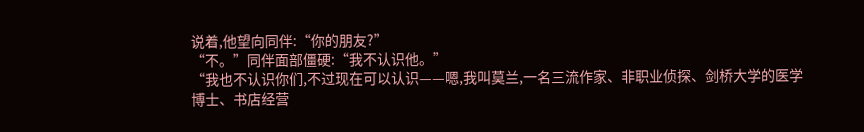说着,他望向同伴:“你的朋友?”
“不。”同伴面部僵硬:“我不认识他。”
“我也不认识你们,不过现在可以认识——嗯,我叫莫兰,一名三流作家、非职业侦探、剑桥大学的医学博士、书店经营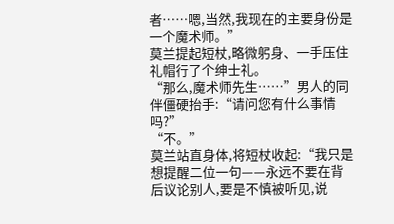者……嗯,当然,我现在的主要身份是一个魔术师。”
莫兰提起短杖,略微躬身、一手压住礼帽行了个绅士礼。
“那么,魔术师先生……”男人的同伴僵硬抬手:“请问您有什么事情吗?”
“不。”
莫兰站直身体,将短杖收起:“我只是想提醒二位一句——永远不要在背后议论别人,要是不慎被听见,说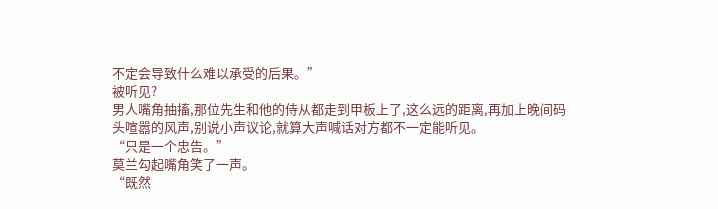不定会导致什么难以承受的后果。”
被听见?
男人嘴角抽搐,那位先生和他的侍从都走到甲板上了,这么远的距离,再加上晚间码头喧嚣的风声,别说小声议论,就算大声喊话对方都不一定能听见。
“只是一个忠告。”
莫兰勾起嘴角笑了一声。
“既然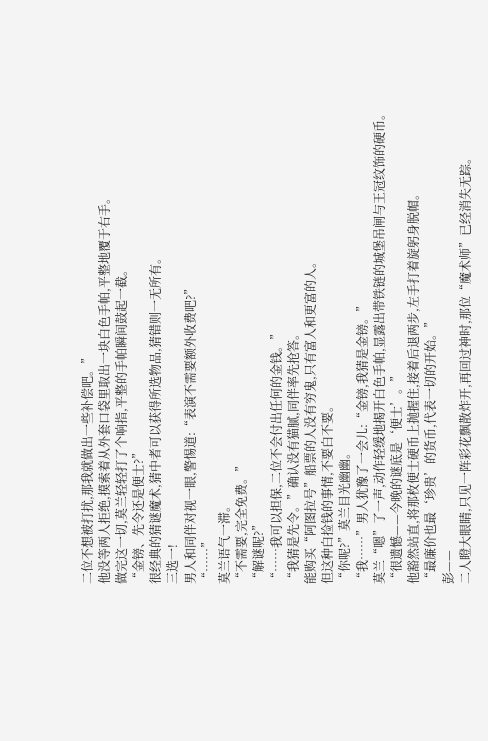二位不想被打扰,那我就做出一些补偿吧。”
他没等两人拒绝,摸索着从外套口袋里取出一块白色手帕,平整地覆于右手。
做完这一切,莫兰轻轻打了个响指,平整的手帕瞬间鼓起一截。
“金镑、先令还是便士?”
很经典的猜谜魔术,猜中者可以获得所选物品,猜错则一无所有。
三选一!
男人和同伴对视一眼,警惕道:“表演不需要额外收费吧?”
“……”
莫兰语气一滞。
“不需要,完全免费。”
“解谜呢?”
“……我可以担保,二位不会付出任何的金钱。”
“我猜是先令。”确认没有猫腻,同伴率先抢答。
能购买“阿图拉号”船票的人没有穷鬼,只有富人和更富的人。
但这种白捡钱的事情,不要白不要。
“你呢?”莫兰目光幽幽。
“我……”男人犹豫了一会儿:“金镑,我猜是金镑。”
莫兰“嗯”了一声,动作轻缓地揭开白色手帕,显露出带铁链的城堡吊闸与王冠纹饰的硬币。
“很遗憾——今晚的谜底是‘便士’。”
他豁然站直,将那枚便士硬币上抛握住,接着后退两步,左手打着旋躬身脱帽。
“最廉价也最‘珍贵’的货币,代表一切的开始。”
彭——
二人瞪大眼睛,只见一阵彩花飘散炸开,再回过神时,那位“魔术师”已经消失无踪。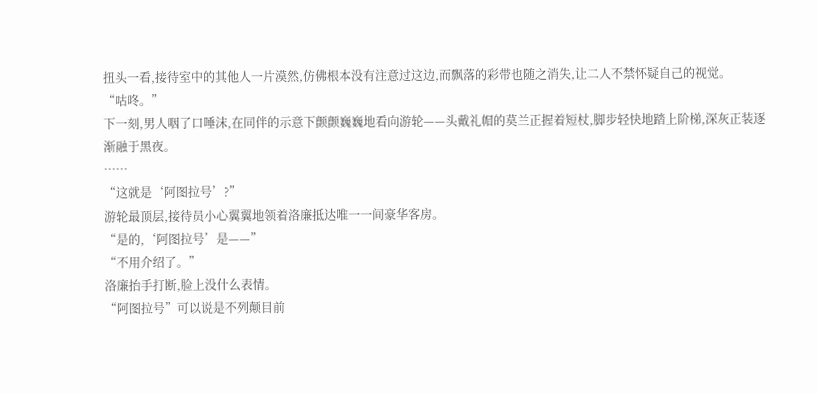扭头一看,接待室中的其他人一片漠然,仿佛根本没有注意过这边,而飘落的彩带也随之消失,让二人不禁怀疑自己的视觉。
“咕咚。”
下一刻,男人咽了口唾沫,在同伴的示意下颤颤巍巍地看向游轮——头戴礼帽的莫兰正握着短杖,脚步轻快地踏上阶梯,深灰正装逐渐融于黑夜。
……
“这就是‘阿图拉号’?”
游轮最顶层,接待员小心翼翼地领着洛廉抵达唯一一间豪华客房。
“是的,‘阿图拉号’是——”
“不用介绍了。”
洛廉抬手打断,脸上没什么表情。
“阿图拉号”可以说是不列颠目前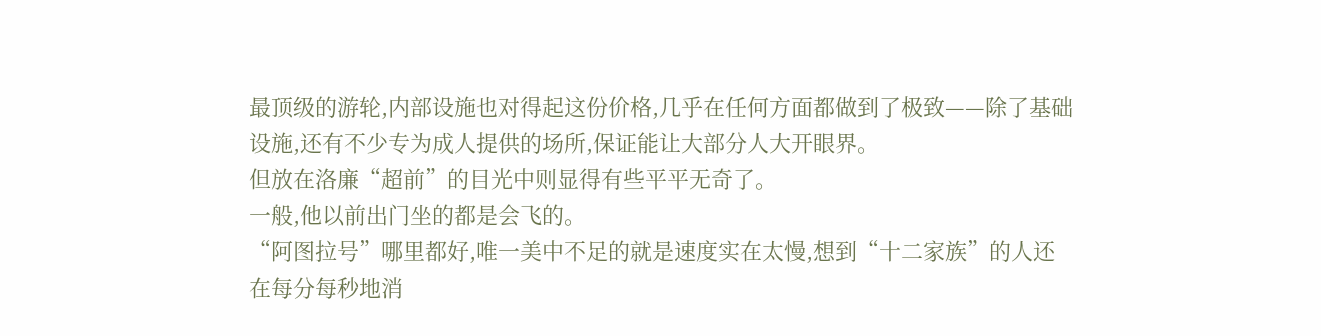最顶级的游轮,内部设施也对得起这份价格,几乎在任何方面都做到了极致——除了基础设施,还有不少专为成人提供的场所,保证能让大部分人大开眼界。
但放在洛廉“超前”的目光中则显得有些平平无奇了。
一般,他以前出门坐的都是会飞的。
“阿图拉号”哪里都好,唯一美中不足的就是速度实在太慢,想到“十二家族”的人还在每分每秒地消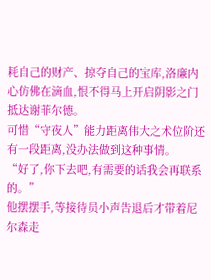耗自己的财产、掠夺自己的宝库,洛廉内心仿佛在滴血,恨不得马上开启阴影之门抵达谢菲尔德。
可惜“守夜人”能力距离伟大之术位阶还有一段距离,没办法做到这种事情。
“好了,你下去吧,有需要的话我会再联系的。”
他摆摆手,等接待员小声告退后才带着尼尔森走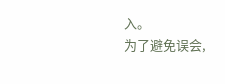入。
为了避免误会,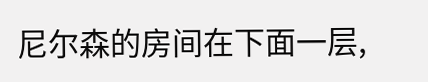尼尔森的房间在下面一层,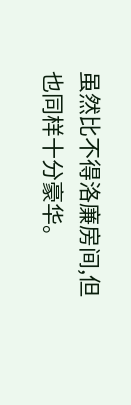虽然比不得洛廉房间,但也同样十分豪华。